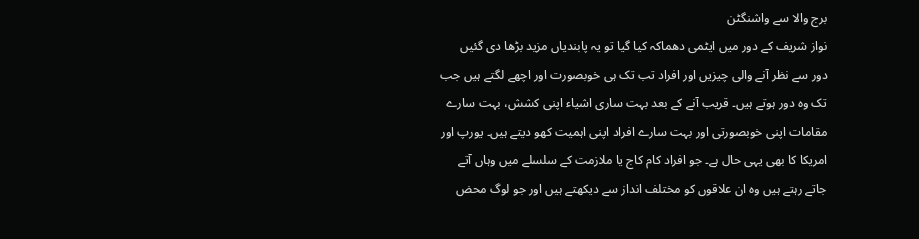برج والا سے واشنگٹن
نواز شریف کے دور میں ایٹمی دھماکہ کیا گیا تو یہ پابندیاں مزید بڑھا دی گئیں
دور سے نظر آنے والی چیزیں اور افراد تب تک ہی خوبصورت اور اچھے لگتے ہیں جب تک وہ دور ہوتے ہیں۔ قریب آنے کے بعد بہت ساری اشیاء اپنی کشش، بہت سارے مقامات اپنی خوبصورتی اور بہت سارے افراد اپنی اہمیت کھو دیتے ہیں۔ یورپ اور امریکا کا بھی یہی حال ہے۔ جو افراد کام کاج یا ملازمت کے سلسلے میں وہاں آتے جاتے رہتے ہیں وہ ان علاقوں کو مختلف انداز سے دیکھتے ہیں اور جو لوگ محض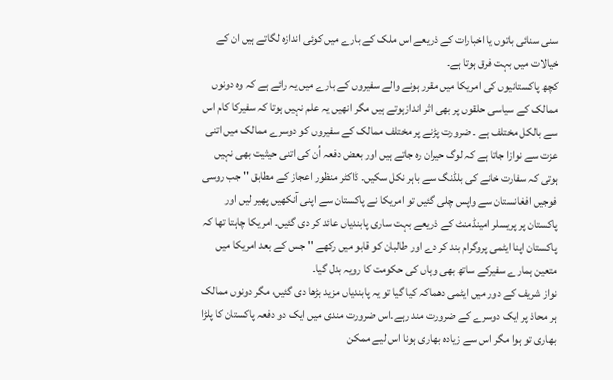سنی سنائی باتوں یا اخبارات کے ذریعے اس ملک کے بارے میں کوئی اندازہ لگاتے ہیں ان کے خیالات میں بہت فرق ہوتا ہے۔
کچھ پاکستانیوں کی امریکا میں مقرر ہونے والے سفیروں کے بارے میں یہ رائے ہے کہ وہ دونوں ممالک کے سیاسی حلقوں پر بھی اثر اندازہوتے ہیں مگر انھیں یہ علم نہیں ہوتا کہ سفیرکا کام اس سے بالکل مختلف ہے ۔ ضرورت پڑنے پر مختلف ممالک کے سفیروں کو دوسرے ممالک میں اتنی عزت سے نوازا جاتا ہے کہ لوگ حیران رہ جاتے ہیں اور بعض دفعہ اُن کی اتنی حیثیت بھی نہیں ہوتی کہ سفارت خانے کی بلڈنگ سے باہر نکل سکیں۔ ڈاکٹر منظور اعجاز کے مطابق '' جب روسی فوجیں افغانستان سے واپس چلی گئیں تو امریکا نے پاکستان سے اپنی آنکھیں پھیر لیں اور پاکستان پر پریسلر امینڈمنٹ کے ذریعے بہت ساری پابندیاں عائد کر دی گئیں۔ امریکا چاہتا تھا کہ پاکستان اپنا ایٹمی پروگرام بند کر دے اور طالبان کو قابو میں رکھے '' جس کے بعد امریکا میں متعین ہمارے سفیرکے ساتھ بھی وہاں کی حکومت کا رویہ بدل گیا۔
نواز شریف کے دور میں ایٹمی دھماکہ کیا گیا تو یہ پابندیاں مزید بڑھا دی گئیں، مگر دونوں ممالک ہر محاذ پر ایک دوسرے کے ضرورت مند رہے۔اس ضرورت مندی میں ایک دو دفعہ پاکستان کا پلڑا بھاری تو ہوا مگر اس سے زیادہ بھاری ہونا اس لیے ممکن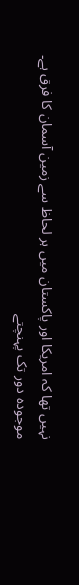نہیں تھا کہ امریکا اور پاکستان میں ہر لحاظ سے زمین آسمان کا فرق ہے۔ موجودہ دور تک پہنچتے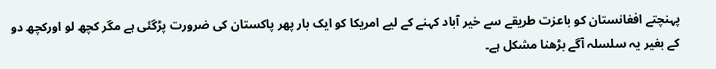پہنچتے افغانستان کو باعزت طریقے سے خیر آباد کہنے کے لیے امریکا کو ایک بار پھر پاکستان کی ضرورت پڑگئی ہے مگر کچھ لو اورکچھ دو کے بغیر یہ سلسلہ آگے بڑھنا مشکل ہے۔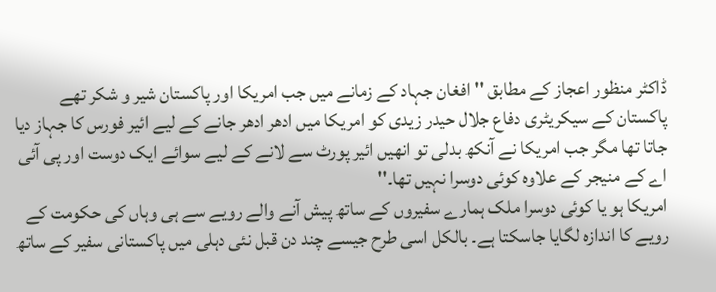ڈاکٹر منظور اعجاز کے مطابق '' افغان جہاد کے زمانے میں جب امریکا اور پاکستان شیر و شکر تھے پاکستان کے سیکریٹری دفاع جلال حیدر زیدی کو امریکا میں ادھر ادھر جانے کے لیے ائیر فورس کا جہاز دیا جاتا تھا مگر جب امریکا نے آنکھ بدلی تو انھیں ائیر پورٹ سے لانے کے لیے سوائے ایک دوست اور پی آئی اے کے منیجر کے علاوہ کوئی دوسرا نہیں تھا۔''
امریکا ہو یا کوئی دوسرا ملک ہمارے سفیروں کے ساتھ پیش آنے والے رویے سے ہی وہاں کی حکومت کے رویے کا اندازہ لگایا جاسکتا ہے۔ بالکل اسی طرح جیسے چند دن قبل نئی دہلی میں پاکستانی سفیر کے ساتھ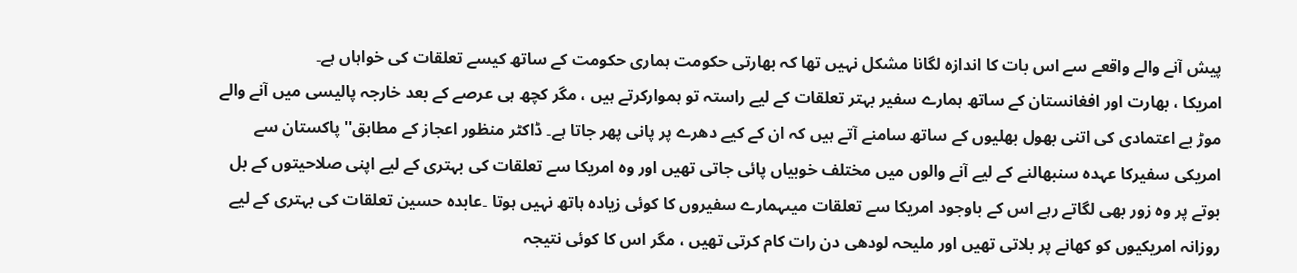پیش آنے والے واقعے سے اس بات کا اندازہ لگانا مشکل نہیں تھا کہ بھارتی حکومت ہماری حکومت کے ساتھ کیسے تعلقات کی خواہاں ہے۔
امریکا ، بھارت اور افغانستان کے ساتھ ہمارے سفیر بہتر تعلقات کے لیے راستہ تو ہموارکرتے ہیں ، مگر کچھ ہی عرصے کے بعد خارجہ پالیسی میں آنے والے موڑ بے اعتمادی کی اتنی بھول بھلیوں کے ساتھ سامنے آتے ہیں کہ ان کے کیے دھرے پر پانی پھر جاتا ہے۔ ڈاکٹر منظور اعجاز کے مطابق'' پاکستان سے امریکی سفیرکا عہدہ سنبھالنے کے لیے آنے والوں میں مختلف خوبیاں پائی جاتی تھیں اور وہ امریکا سے تعلقات کی بہتری کے لیے اپنی صلاحیتوں کے بل بوتے پر وہ زور بھی لگاتے رہے اس کے باوجود امریکا سے تعلقات میںہمارے سفیروں کا کوئی زیادہ ہاتھ نہیں ہوتا ۔عابدہ حسین تعلقات کی بہتری کے لیے روزانہ امریکیوں کو کھانے پر بلاتی تھیں اور ملیحہ لودھی دن رات کام کرتی تھیں ، مگر اس کا کوئی نتیجہ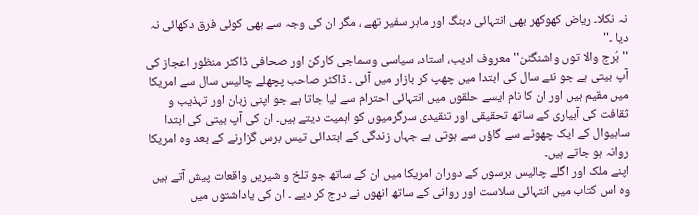نہ نکلا۔ ریاض کھوکھر بھی انتہائی دبنگ اور ماہر سفیر تھے ، مگر ان کی وجہ سے بھی کوئی فرق دکھائی نہ دیا ۔''
''بُرج والا توں واشنگٹن'' معروف ادیب، استاد، سیاسی وسماجی کارکن اور صحافی ڈاکٹر منظور اعجاز کی آپ بیتی ہے جو نئے سال کی ابتدا میں چھپ کر بازار میں آئی ۔ ڈاکٹر صاحب پچھلے چالیس سال سے امریکا میں مقیم ہیں اور ان کا نام ایسے حلقوں میں انتہائی احترام سے لیا جاتا ہے جو اپنی زبان اور تہذیب و ثقافت کی آبیاری کے ساتھ تحقیقی اور تنقیدی سرگرمیوں کو اہمیت دیتے ہیں۔ ان کی آپ بیتی کی ابتدا ساہیوال کے ایک چھوٹے سے گاؤں سے ہوتی ہے جہاں زندگی کے ابتدائی تیس برس گزارنے کے بعد وہ امریکا روانہ ہو جاتے ہیں۔
اپنے ملک اور اگلے چالیس برسوں کے دوران امریکا میں ان کے ساتھ جو تلخ و شیریں واقعات پیش آتے ہیں وہ اس کتاب میں انتہائی سلاست اور روانی کے ساتھ انھوں نے درج کر دیے ۔ ان کی یاداشتوں میں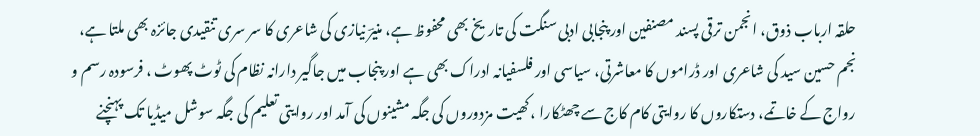حلقہ ارباب ذوق، انجمن ترقی پسند مصنفین اور پنجابی ادبی سنگت کی تاریخ بھی محفوظ ہے، منیرؔ نیازی کی شاعری کا سر سری تنقیدی جائزہ بھی ملتا ہے، نجم حسین سید کی شاعری اور ڈراموں کا معاشرتی، سیاسی اور فلسفیانہ ادراک بھی ہے اور پنجاب میں جاگیر دارانہ نظام کی ٹوٹ پھوٹ ، فرسودہ رسم و رواج کے خاتمے، دستکاروں کا روایتی کام کاج سے چھٹکارا ،کھیت مزدوروں کی جگہ مشینوں کی آمد اور روایتی تعلیم کی جگہ سوشل میڈیا تک پہنچنے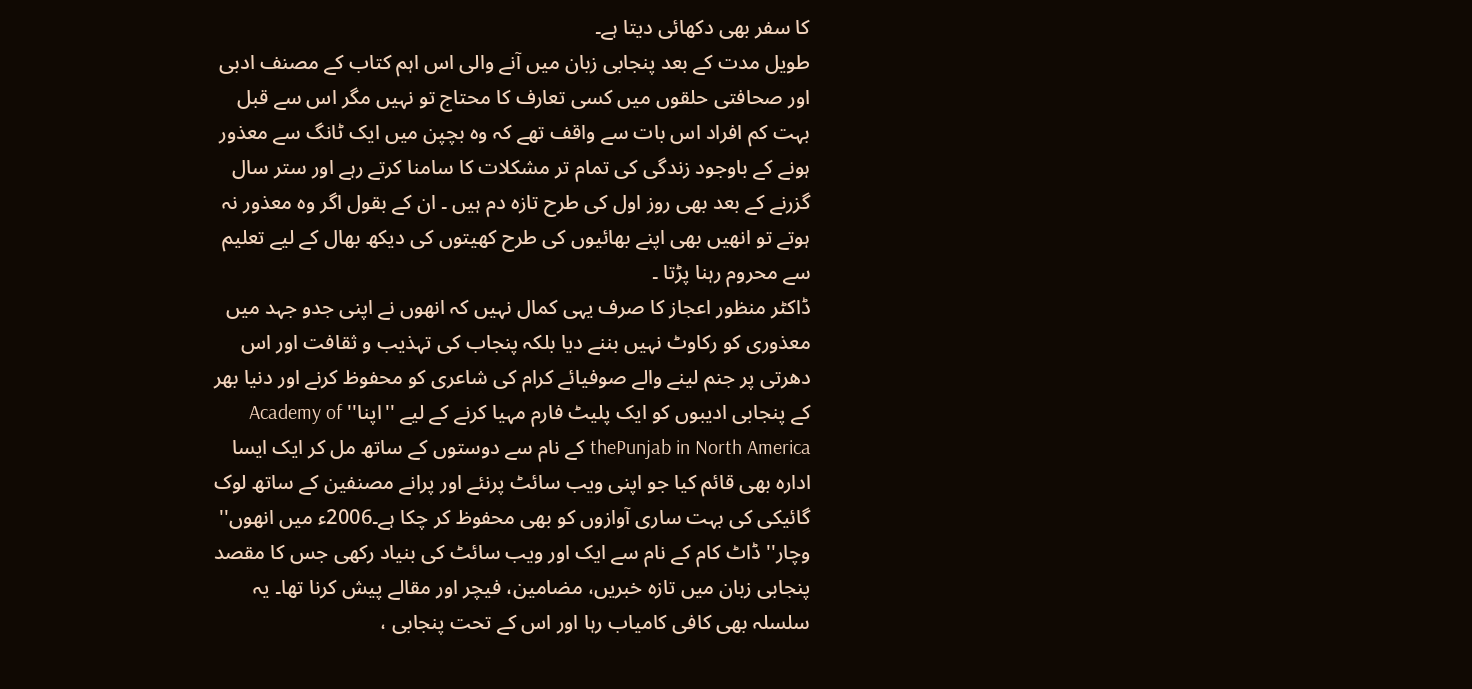کا سفر بھی دکھائی دیتا ہے۔
طویل مدت کے بعد پنجابی زبان میں آنے والی اس اہم کتاب کے مصنف ادبی اور صحافتی حلقوں میں کسی تعارف کا محتاج تو نہیں مگر اس سے قبل بہت کم افراد اس بات سے واقف تھے کہ وہ بچپن میں ایک ٹانگ سے معذور ہونے کے باوجود زندگی کی تمام تر مشکلات کا سامنا کرتے رہے اور ستر سال گزرنے کے بعد بھی روز اول کی طرح تازہ دم ہیں ۔ ان کے بقول اگر وہ معذور نہ ہوتے تو انھیں بھی اپنے بھائیوں کی طرح کھیتوں کی دیکھ بھال کے لیے تعلیم سے محروم رہنا پڑتا ۔
ڈاکٹر منظور اعجاز کا صرف یہی کمال نہیں کہ انھوں نے اپنی جدو جہد میں معذوری کو رکاوٹ نہیں بننے دیا بلکہ پنجاب کی تہذیب و ثقافت اور اس دھرتی پر جنم لینے والے صوفیائے کرام کی شاعری کو محفوظ کرنے اور دنیا بھر کے پنجابی ادیبوں کو ایک پلیٹ فارم مہیا کرنے کے لیے ''اپنا'' Academy of thePunjab in North America کے نام سے دوستوں کے ساتھ مل کر ایک ایسا ادارہ بھی قائم کیا جو اپنی ویب سائٹ پرنئے اور پرانے مصنفین کے ساتھ لوک گائیکی کی بہت ساری آوازوں کو بھی محفوظ کر چکا ہے۔2006ء میں انھوں'' وچار'' ڈاٹ کام کے نام سے ایک اور ویب سائٹ کی بنیاد رکھی جس کا مقصد پنجابی زبان میں تازہ خبریں، مضامین، فیچر اور مقالے پیش کرنا تھا۔ یہ سلسلہ بھی کافی کامیاب رہا اور اس کے تحت پنجابی ،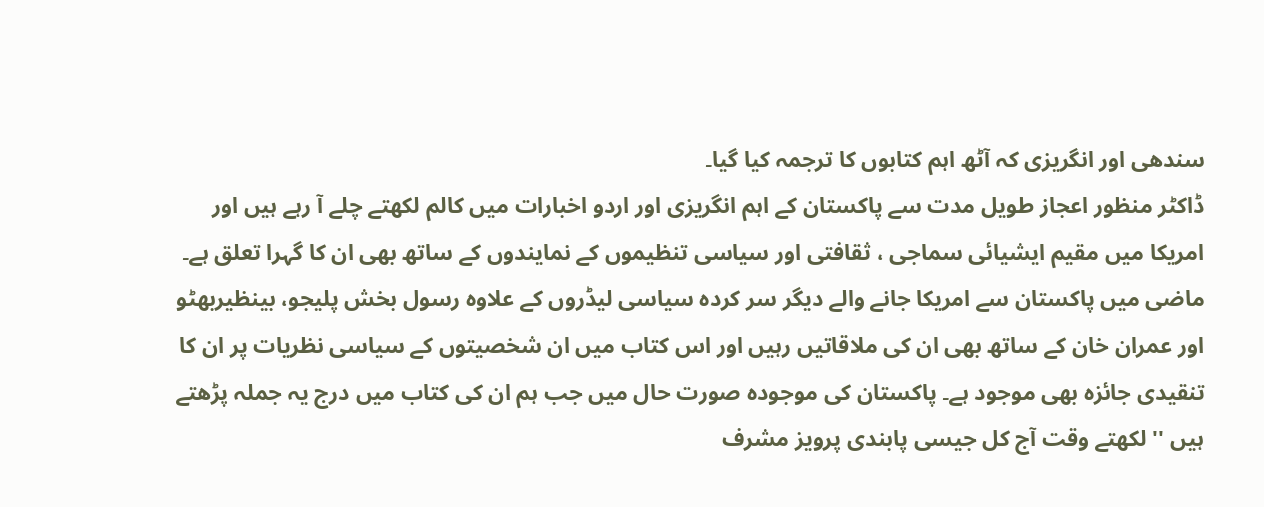سندھی اور انگریزی کہ آٹھ اہم کتابوں کا ترجمہ کیا گیا۔
ڈاکٹر منظور اعجاز طویل مدت سے پاکستان کے اہم انگریزی اور اردو اخبارات میں کالم لکھتے چلے آ رہے ہیں اور امریکا میں مقیم ایشیائی سماجی ، ثقافتی اور سیاسی تنظیموں کے نمایندوں کے ساتھ بھی ان کا گہرا تعلق ہے۔ ماضی میں پاکستان سے امریکا جانے والے دیگر سر کردہ سیاسی لیڈروں کے علاوہ رسول بخش پلیجو، بینظیربھٹو اور عمران خان کے ساتھ بھی ان کی ملاقاتیں رہیں اور اس کتاب میں ان شخصیتوں کے سیاسی نظریات پر ان کا تنقیدی جائزہ بھی موجود ہے۔ پاکستان کی موجودہ صورت حال میں جب ہم ان کی کتاب میں درج یہ جملہ پڑھتے ہیں '' لکھتے وقت آج کل جیسی پابندی پرویز مشرف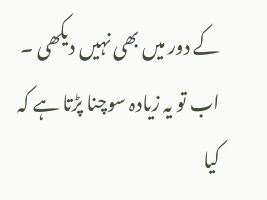کے دور میں بھی نہیں دیکھی ۔ اب تو یہ زیادہ سوچنا پڑتا ہے کہ کیا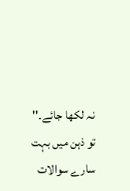نہ لکھا جائے۔'' تو ذہن میں بہت سارے سوالات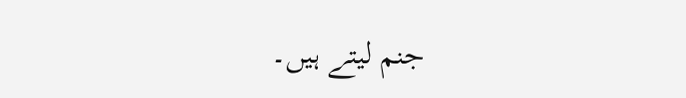جنم لیتے ہیں۔